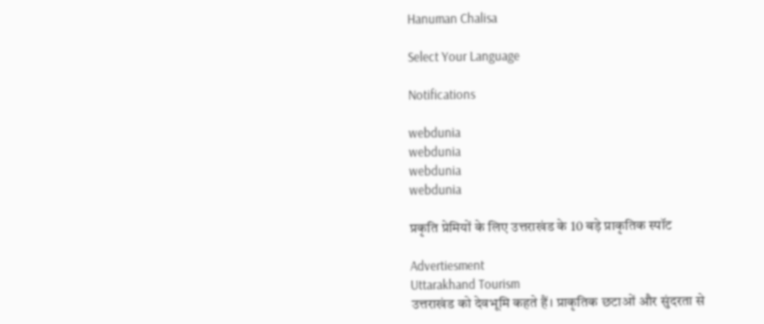Hanuman Chalisa

Select Your Language

Notifications

webdunia
webdunia
webdunia
webdunia

प्रकृति प्रेमियों के लिए उत्तराखंड के 10 बड़े प्राकृतिक स्पॉट

Advertiesment
Uttarakhand Tourism
उत्तराखंड को देवभूमि कहते हैं। प्राकृतिक छटाओं और सुंदरता से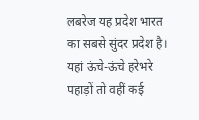लबरेज यह प्रदेश भारत का सबसे सुंदर प्रदेश है। यहां ऊंचे-ऊंचे हरेभरे पहाड़ों तो वहीं कई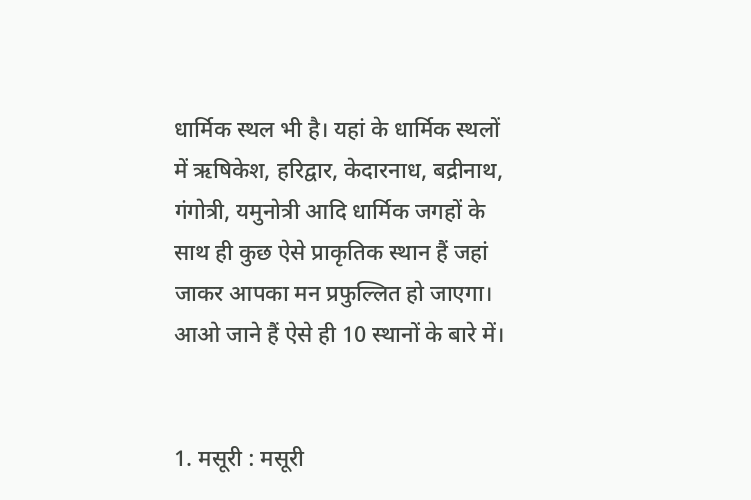धार्मिक स्थल भी है। यहां के धार्मिक स्थलों में ऋषिकेश, हरिद्वार, केदारनाध, बद्रीनाथ, गंगोत्री, यमुनोत्री आदि धार्मिक जगहों के साथ ही कुछ ऐसे प्राकृतिक स्थान हैं जहां जाकर आपका मन प्रफुल्लित हो जाएगा। आओ जाने हैं ऐसे ही 10 स्थानों के बारे में।


1. मसूरी : मसूरी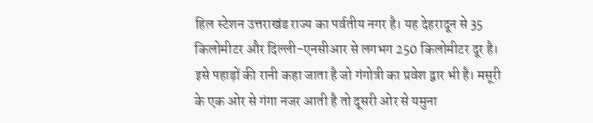हिल स्टेशन उत्तराखंड राज्य का पर्वतीय नगर है। यह देहरादून से 35 किलोमीटर और दिल्ली-एनसीआर से लगभग 250 किलोमीटर दूर है। इसे पहाड़ों की रानी कहा जाता है जो गंगोत्री का प्रवेश द्वार भी है। मसूरी के एक ओर से गंगा नजर आती है तो दूसरी ओर से यमुना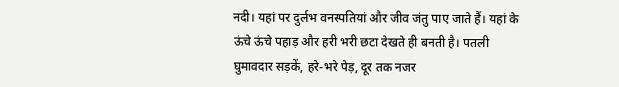नदी। यहां पर दुर्लभ वनस्पतियां और जीव जंतु पाए जाते हैं। यहां के ऊंचे ऊंचे पहाड़ और हरी भरी छटा देखते ही बनती है। पतली घुमावदार सड़कें, हरे-भरे पेड़, दूर तक नजर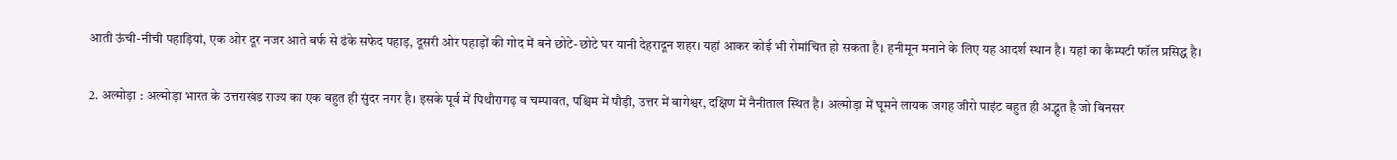आती ऊंची-नीची पहाड़ियां, एक ओर दूर नजर आते बर्फ से ढंके सफेद पहाड़, दूसरी ओर पहाड़ों की गोद में बने छोटे-छोटे घर यानी देहरादून शहर। यहां आकर कोई भी रोमांचित हो सकता है। हनीमून मनाने के लिए यह आदर्श स्थान है। यहां का कैम्पटी फॉल प्रसिद्ध है।

2. अल्मोड़ा : अल्मोड़ा भारत के उत्तराखंड राज्य का एक बहुत ही सुंदर नगर है। इसके पूर्व में पिथौरागढ़ व चम्पावत, पश्चिम में पौड़ी, उत्तर में बागेश्वर, दक्षिण में नैनीताल स्थित है। अल्मोड़ा में घूमने लायक जगह जीरो पाइंट बहुत ही अद्भुत है जो बिनसर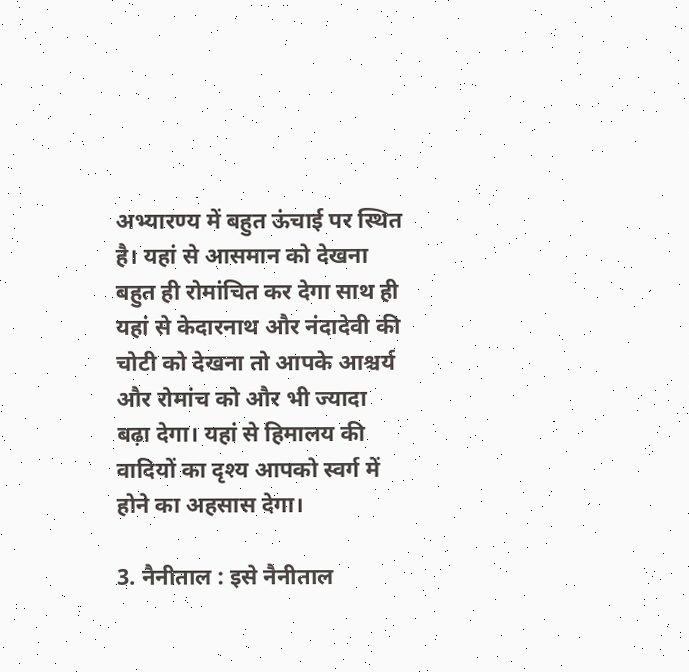अभ्यारण्य में बहुत ऊंचाई पर स्थित है। यहां से आसमान को देखना बहुत ही रोमांचित कर देगा साथ ही यहां से केदारनाथ और नंदादेवी की चोटी को देखना तो आपके आश्चर्य और रोमांच को और भी ज्यादा बढ़ा देगा। यहां से हिमालय की वादियों का दृश्य आपको स्वर्ग में होने का अहसास देगा।

3. नैनीताल : इसे नैनीताल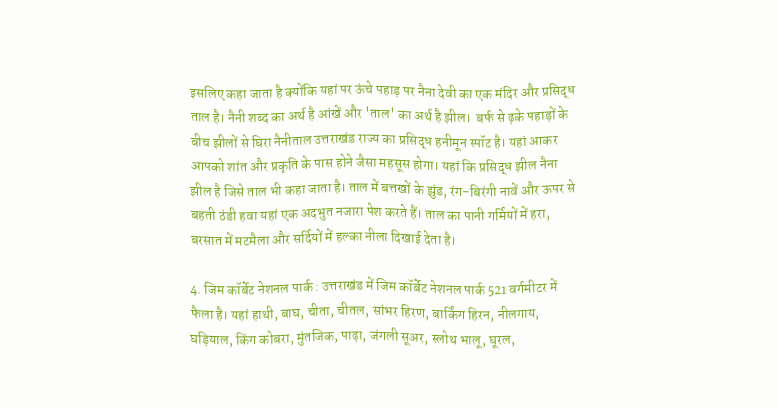इसलिए कहा जाता है क्योंकि यहां पर ऊंचे पहाड़ पर नैना देवी का एक मंदिर और प्रसिद्ध ताल है। नैनी शब्द का अर्थ है आंखें और 'ताल' का अर्थ है झील।  बर्फ से ढ़के पहाड़ों के बीच झीलों से घिरा नैनीताल उत्तराखंड राज्य का प्रसिद्ध हनीमून स्पॉट है। यहां आकर आपको शांत और प्रकृति के पास होने जैसा महसूस होगा। यहां कि प्रसिद्ध झील नैना झील है जिसे ताल भी कहा जाता है। ताल में बत्तखों के झुंड, रंग-बिरंगी नावें और ऊपर से बहती ठंडी हवा यहां एक अदभुत नजारा पेश करते हैं। ताल का पानी गर्मियों में हरा, बरसात में मटमैला और सर्दियों में हल्का नीला दिखाई देता है।

4. जिम कॉर्बेट नेशनल पार्क : उत्तराखंड में जिम कॉर्बेट नेशनल पार्क 521 वर्गमीटर में फैला है। यहां हाथी, बाघ, चीता, चीतल, सांभर हिरण, बार्किंग हिरन, नीलगाय, घड़ियाल, किंग कोबरा, मुंतजिक, पाढ़ा, जंगली सूअर, स्लोथ भालू, घूरल,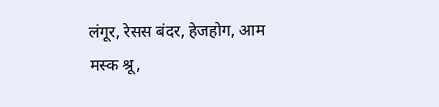लंगूर, रेसस बंदर, हेजहोग, आम मस्क श्रू,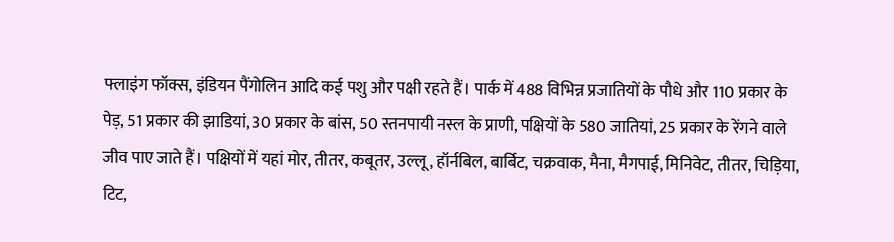फ्लाइंग फॉक्स, इंडियन पैंगोलिन आदि कई पशु और पक्षी रहते हैं। पार्क में 488 विभिन्न प्रजातियों के पौधे और 110 प्रकार के पेड़, 51 प्रकार की झाडियां, 30 प्रकार के बांस, 50 स्तनपायी नस्ल के प्राणी, पक्षियों के 580 जातियां, 25 प्रकार के रेंगने वाले जीव पाए जाते हैं। पक्षियों में यहां मोर, तीतर, कबूतर, उल्लू, हॉर्नबिल, बार्बिट, चक्रवाक, मैना, मैगपाई, मिनिवेट, तीतर, चिड़िया, टिट,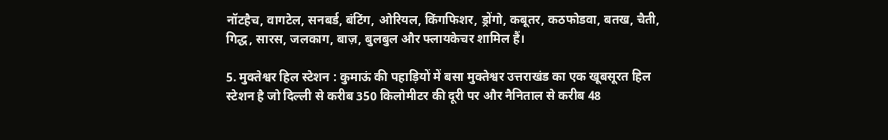नॉटहैच, वागटेल, सनबर्ड, बंटिंग, ओरियल, किंगफिशर, ड्रोंगो, कबूतर, कठफोडवा, बतख, चैती, गिद्ध, सारस, जलकाग, बाज़, बुलबुल और फ्लायकेचर शामिल हैं।

5. मुक्तेश्वर हिल स्टेशन : कुमाऊं की पहाड़ियों में बसा मुक्तेश्वर उत्तराखंड का एक खूबसूरत हिल स्टेशन है जो दिल्ली से करीब 350 किलोमीटर की दूरी पर और नैनिताल से करीब 48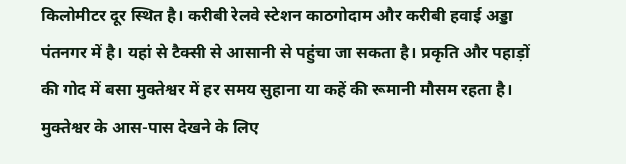किलोमीटर दूर स्थित है। करीबी रेलवे स्टेशन काठगोदाम और करीबी हवाई अड्डा पंतनगर में है। यहां से टैक्सी से आसानी से पहुंचा जा सकता है। प्रकृति और पहाड़ों की गोद में बसा मुक्तेश्वर में हर समय सुहाना या कहें की रूमानी मौसम रहता है। मुक्तेश्वर के आस-पास देखने के लिए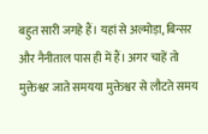बहुत सारी जगहे हैं। यहां से अल्मोड़ा, बिन्सर और नैनीताल पास ही में हैं। अगर चाहें तो मुक्तेश्वर जाते समयया मुक्तेश्वर से लौटते समय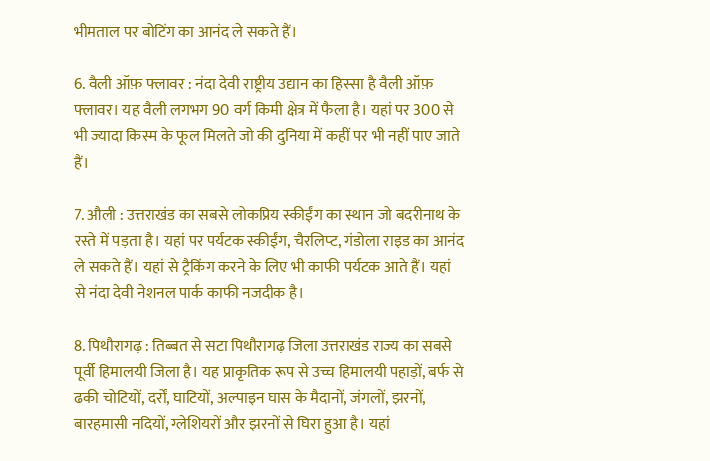भीमताल पर बोटिंग का आनंद ले सकते हैं।

6. वैली ऑफ़ फ्लावर : नंदा देवी राष्ट्रीय उद्यान का हिस्सा है वैली ऑफ़ फ्लावर। यह वैली लगभग 90 वर्ग किमी क्षेत्र में फैला है। यहां पर 300 से भी ज्यादा किस्म के फूल मिलते जो की दुनिया में कहीं पर भी नहीं पाए जाते हैं।

7. औली : उत्तराखंड का सबसे लोकप्रिय स्कीईंग का स्थान जो बदरीनाथ के रस्ते में पड़ता है। यहां पर पर्यटक स्कीईंग, चैरलिप्‍ट, गंडोला राइड का आनंद ले सकते हैं। यहां से ट्रैकिंग करने के लिए भी काफी पर्यटक आते हैं। यहां से नंदा देवी नेशनल पार्क काफी नजदीक है।

8. पिथौरागढ़ : तिब्बत से सटा पिथौरागढ़ जिला उत्तराखंड राज्य का सबसे पूर्वी हिमालयी जिला है। यह प्राकृतिक रूप से उच्च हिमालयी पहाड़ों, बर्फ से ढकी चोटियों, दर्रों, घाटियों, अल्पाइन घास के मैदानों, जंगलों, झरनों, बारहमासी नदियों, ग्लेशियरों और झरनों से घिरा हुआ है। यहां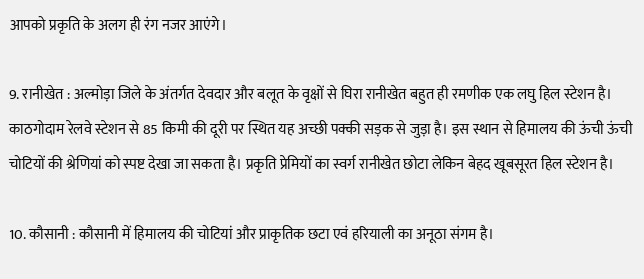आपको प्रकृति के अलग ही रंग नजर आएंगे।

9. रानीखेत : अल्मोड़ा जिले के अंतर्गत देवदार और बलूत के वृक्षों से घिरा रानीखेत बहुत ही रमणीक एक लघु हिल स्टेशन है। काठगोदाम रेलवे स्टेशन से 85 किमी की दूरी पर स्थित यह अच्छी पक्की सड़क से जुड़ा है। इस स्थान से हिमालय की ऊंची ऊंची चोटियों की श्रेणियां को स्पष्ट देखा जा सकता है। प्रकृति प्रेमियों का स्वर्ग रानीखेत छोटा लेकिन बेहद खूबसूरत हिल स्टेशन है।

10. कौसानी : कौसानी में हिमालय की चोटियां और प्राकृतिक छटा एवं हरियाली का अनूठा संगम है।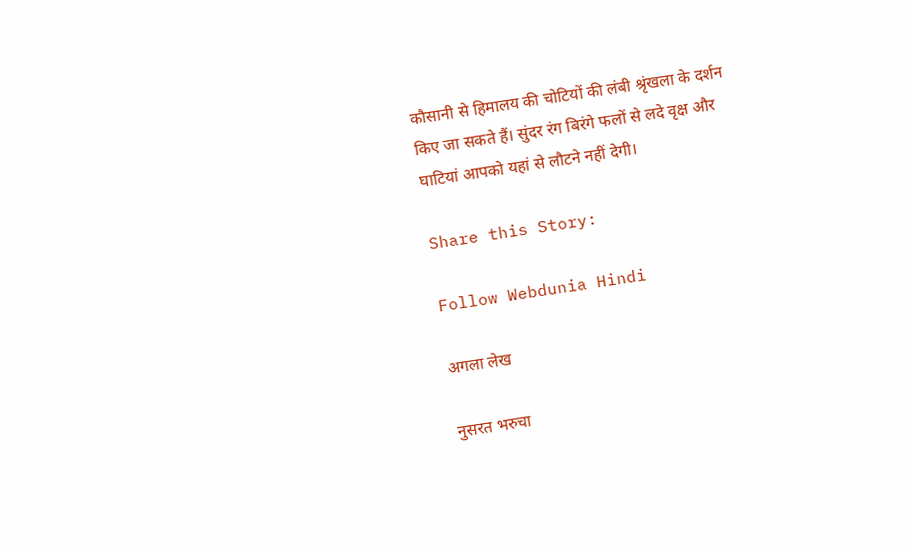कौसानी से हिमालय की चोटियों की लंबी श्रृंखला के दर्शन किए जा सकते हैं। सुंदर रंग बिरंगे फलों से लदे वृक्ष और घाटियां आपको यहां से लौटने नहीं देगी।

Share this Story:

Follow Webdunia Hindi

अगला लेख

नुसरत भरुचा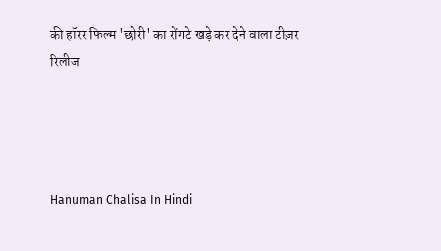की हॉरर फिल्म 'छोरी' का रोंगटे खड़े कर देने वाला टीज़र रिलीज




Hanuman Chalisa In Hindi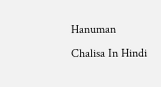Hanuman Chalisa In Hindi